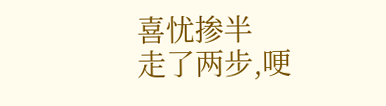喜忧掺半
走了两步,哽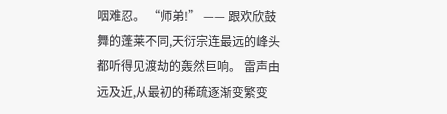咽难忍。 “师弟!” —— 跟欢欣鼓舞的蓬莱不同,天衍宗连最远的峰头都听得见渡劫的轰然巨响。 雷声由远及近,从最初的稀疏逐渐变繁变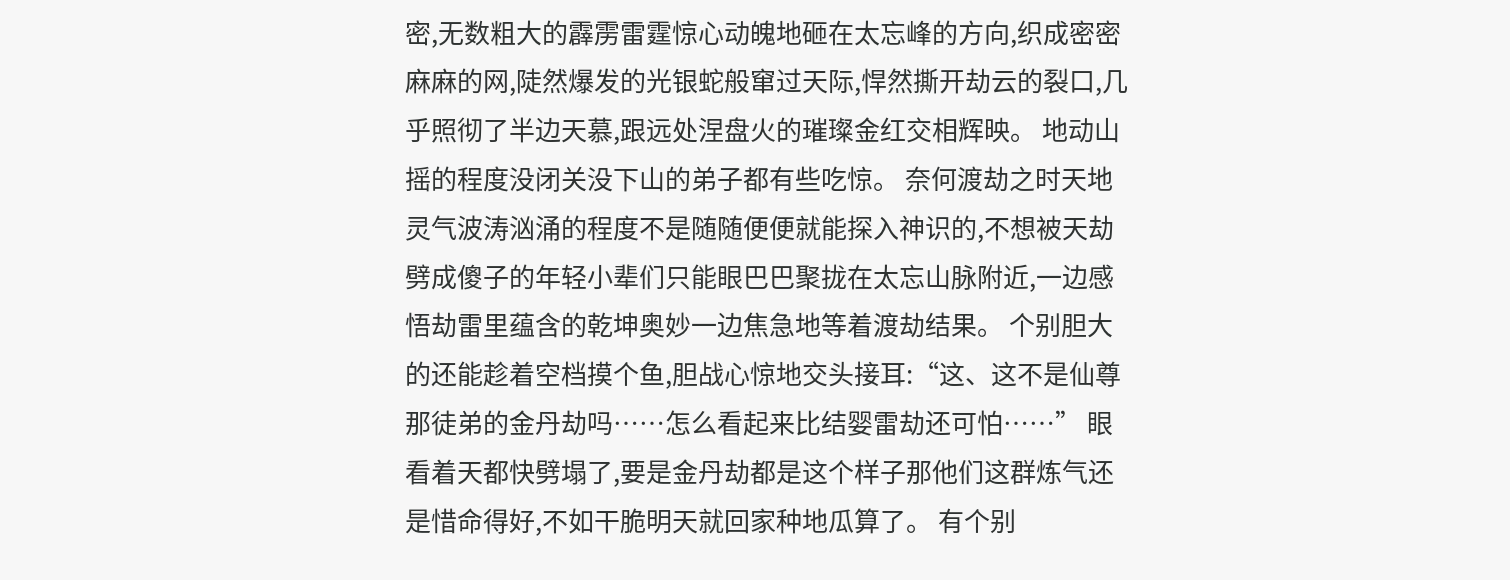密,无数粗大的霹雳雷霆惊心动魄地砸在太忘峰的方向,织成密密麻麻的网,陡然爆发的光银蛇般窜过天际,悍然撕开劫云的裂口,几乎照彻了半边天慕,跟远处涅盘火的璀璨金红交相辉映。 地动山摇的程度没闭关没下山的弟子都有些吃惊。 奈何渡劫之时天地灵气波涛汹涌的程度不是随随便便就能探入神识的,不想被天劫劈成傻子的年轻小辈们只能眼巴巴聚拢在太忘山脉附近,一边感悟劫雷里蕴含的乾坤奥妙一边焦急地等着渡劫结果。 个别胆大的还能趁着空档摸个鱼,胆战心惊地交头接耳:“这、这不是仙尊那徒弟的金丹劫吗……怎么看起来比结婴雷劫还可怕……” 眼看着天都快劈塌了,要是金丹劫都是这个样子那他们这群炼气还是惜命得好,不如干脆明天就回家种地瓜算了。 有个别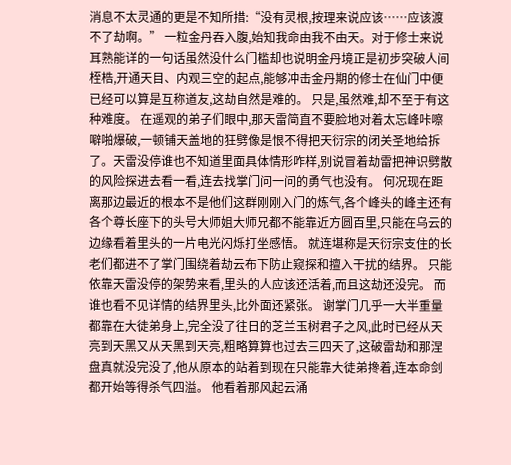消息不太灵通的更是不知所措:“没有灵根,按理来说应该……应该渡不了劫啊。” 一粒金丹吞入腹,始知我命由我不由天。对于修士来说耳熟能详的一句话虽然没什么门槛却也说明金丹境正是初步突破人间桎梏,开通天目、内观三空的起点,能够冲击金丹期的修士在仙门中便已经可以算是互称道友,这劫自然是难的。 只是,虽然难,却不至于有这种难度。 在遥观的弟子们眼中,那天雷简直不要脸地对着太忘峰咔嚓噼啪爆破,一顿铺天盖地的狂劈像是恨不得把天衍宗的闭关圣地给拆了。天雷没停谁也不知道里面具体情形咋样,别说冒着劫雷把神识劈散的风险探进去看一看,连去找掌门问一问的勇气也没有。 何况现在距离那边最近的根本不是他们这群刚刚入门的炼气,各个峰头的峰主还有各个尊长座下的头号大师姐大师兄都不能靠近方圆百里,只能在乌云的边缘看着里头的一片电光闪烁打坐感悟。 就连堪称是天衍宗支住的长老们都进不了掌门围绕着劫云布下防止窥探和擅入干扰的结界。 只能依靠天雷没停的架势来看,里头的人应该还活着,而且这劫还没完。 而谁也看不见详情的结界里头,比外面还紧张。 谢掌门几乎一大半重量都靠在大徒弟身上,完全没了往日的芝兰玉树君子之风,此时已经从天亮到天黑又从天黑到天亮,粗略算算也过去三四天了,这破雷劫和那涅盘真就没完没了,他从原本的站着到现在只能靠大徒弟搀着,连本命剑都开始等得杀气四溢。 他看着那风起云涌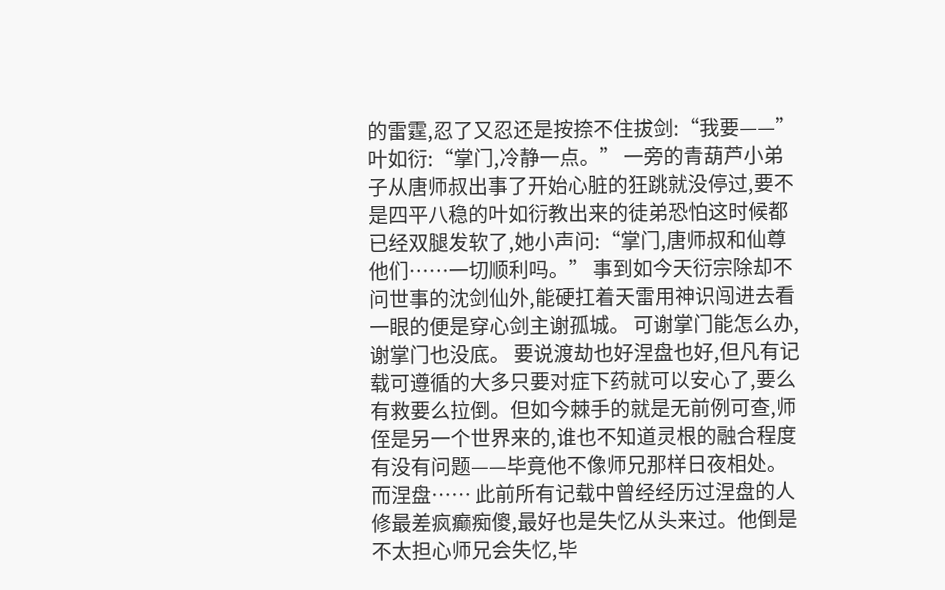的雷霆,忍了又忍还是按捺不住拔剑:“我要——” 叶如衍:“掌门,冷静一点。” 一旁的青葫芦小弟子从唐师叔出事了开始心脏的狂跳就没停过,要不是四平八稳的叶如衍教出来的徒弟恐怕这时候都已经双腿发软了,她小声问:“掌门,唐师叔和仙尊他们……一切顺利吗。” 事到如今天衍宗除却不问世事的沈剑仙外,能硬扛着天雷用神识闯进去看一眼的便是穿心剑主谢孤城。 可谢掌门能怎么办,谢掌门也没底。 要说渡劫也好涅盘也好,但凡有记载可遵循的大多只要对症下药就可以安心了,要么有救要么拉倒。但如今棘手的就是无前例可查,师侄是另一个世界来的,谁也不知道灵根的融合程度有没有问题——毕竟他不像师兄那样日夜相处。 而涅盘…… 此前所有记载中曾经经历过涅盘的人修最差疯癫痴傻,最好也是失忆从头来过。他倒是不太担心师兄会失忆,毕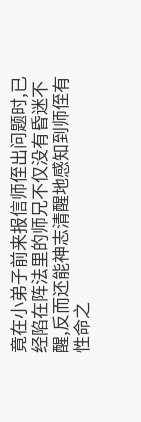竟在小弟子前来报信师侄出问题时,已经陷在阵法里的师兄不仅没有昏迷不醒,反而还能神志清醒地感知到师侄有性命之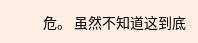危。 虽然不知道这到底